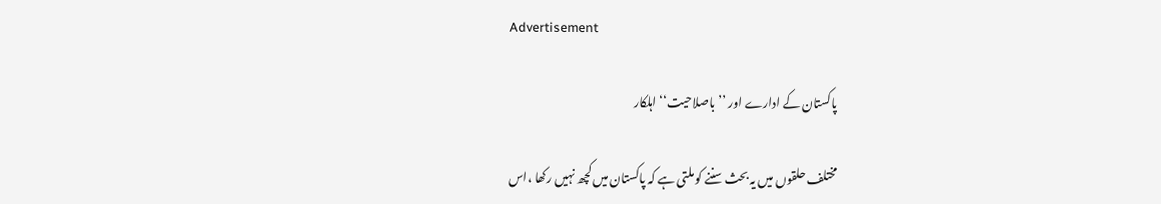Advertisement

پاکستان کے ادارے اور ’’باصلاحیت‘‘ اہلکار

مختلف حلقوں میں یہ بحث سننے کو ملتی ہے کہ پاکستان میں کچھ نہیں رکھا ،اس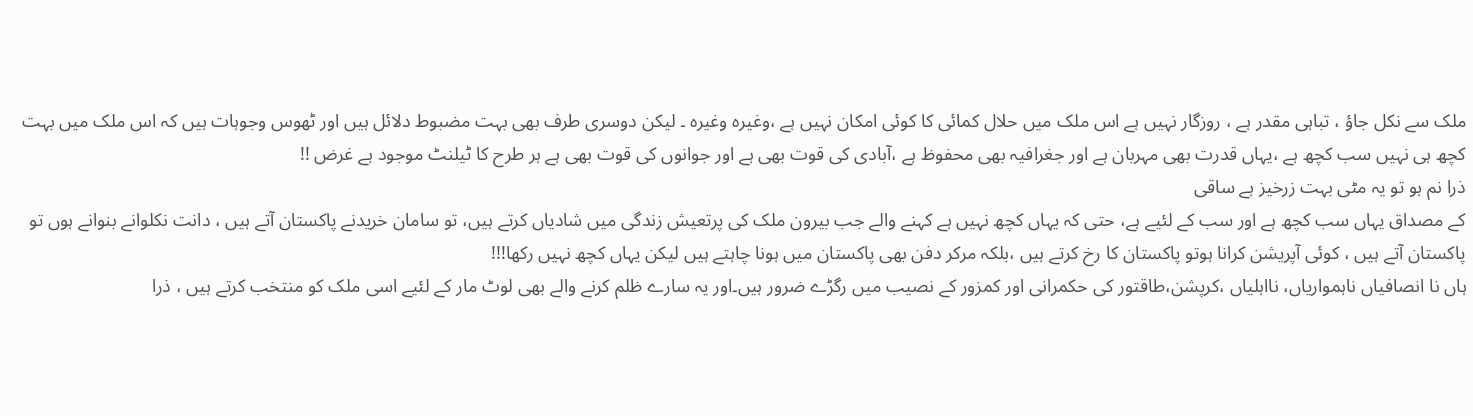ملک سے نکل جاؤ ، تباہی مقدر ہے ، روزگار نہیں ہے اس ملک میں حلال کمائی کا کوئی امکان نہیں ہے ،وغیرہ وغیرہ ۔ لیکن دوسری طرف بھی بہت مضبوط دلائل ہیں اور ٹھوس وجوہات ہیں کہ اس ملک میں بہت کچھ ہی نہیں سب کچھ ہے ،یہاں قدرت بھی مہربان ہے اور جغرافیہ بھی محفوظ ہے ،آبادی کی قوت بھی ہے اور جوانوں کی قوت بھی ہے ہر طرح کا ٹیلنٹ موجود ہے غرض !!
ذرا نم ہو تو یہ مٹی بہت زرخیز ہے ساقی
کے مصداق یہاں سب کچھ ہے اور سب کے لئیے ہے، حتی کہ یہاں کچھ نہیں ہے کہنے والے جب بیرون ملک کی پرتعیش زندگی میں شادیاں کرتے ہیں، تو سامان خریدنے پاکستان آتے ہیں ، دانت نکلوانے بنوانے ہوں تو پاکستان آتے ہیں ، کوئی آپریشن کرانا ہوتو پاکستان کا رخ کرتے ہیں ،بلکہ مرکر دفن بھی پاکستان میں ہونا چاہتے ہیں لیکن یہاں کچھ نہیں رکھا!!!
ہاں نا انصافیاں ناہمواریاں، نااہلیاں ،کرپشن،طاقتور کی حکمرانی اور کمزور کے نصیب میں رگڑے ضرور ہیں۔اور یہ سارے ظلم کرنے والے بھی لوٹ مار کے لئیے اسی ملک کو منتخب کرتے ہیں ، ذرا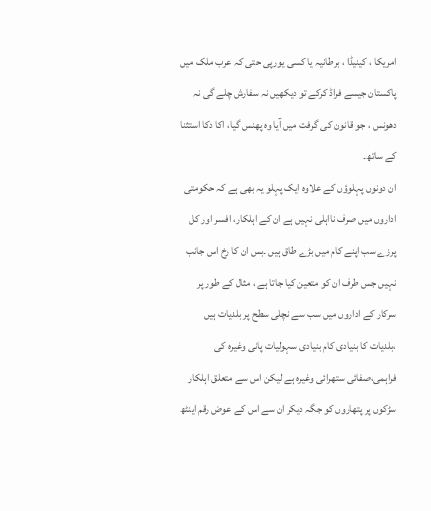امریکا ، کینیڈا ، برطانیہ یا کسی یورپی حتی کہ عرب ملک میں پاکستان جیسے فراڈ کرکے تو دیکھیں نہ سفارش چلے گی نہ دھونس ، جو قانون کی گرفت میں آیا وہ پھنس گیا، اکا دکا استثنا کے ساتھ۔
ان دونوں پہلوؤں کے علاوہ ایک پہلو یہ بھی ہے کہ حکومتی اداروں میں صرف نااہلی نہیں ہے ان کے اہلکار، افسر اور کل پرزے سب اپنے کام میں بڑے طاق ہیں ۔بس ان کا رخ اس جانب نہیں جس طرف ان کو متعین کیا جاتا ہے ، مثال کے طور پر سرکار کے اداروں میں سب سے نچلی سطح پر بلدیات ہیں ،بلدیات کا بنیادی کام بنیادی سہولیات پانی وغیرہ کی فراہمی،صفائی ستھرائی وغیرہ ہے لیکن اس سے متعلق اہلکار سڑکوں پر پتھاروں کو جگہ دیکر ان سے اس کے عوض رقم اینٹھ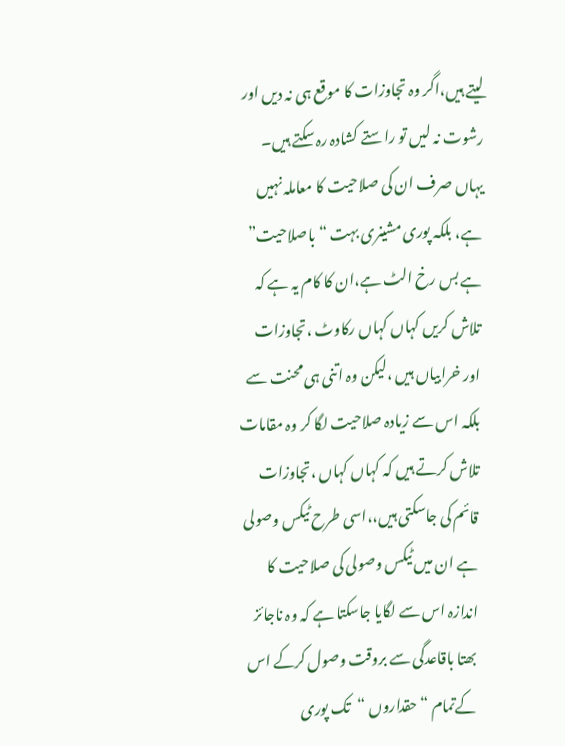لیتے ہیں،اگر وہ تجاوزات کا موقع ہی نہ دیں اور رشوت نہ لیں تو راستے کشادہ رہ سکتے ہیں۔ یہاں صرف ان کی صلاحیت کا معاملہ نہیں ہے، بلکہ پوری مشینری بہت “باصلاحیت” ہے بس رخ الٹ ہے،ان کا کام یہ ہے کہ تلاش کریں کہاں کہاں رکاوٹ ،تجاوزات اور خرابیاں ہیں ،لیکن وہ اتنی ہی محنت سے بلکہ اس سے زیادہ صلاحیت لگا کر وہ مقامات تلاش کرتے ہیں کہ کہاں کہاں ،تجاوزات قائم کی جاسکتی ہیں،،اسی طرح ٹیکس وصولی ہے ان میں ٹیکس وصولی کی صلاحیت کا اندازہ اس سے لگایا جاسکتا ہے کہ وہ ناجائز بھتا باقاعدگی سے بروقت وصول کرکے اس کےتمام “حقداروں “تک پوری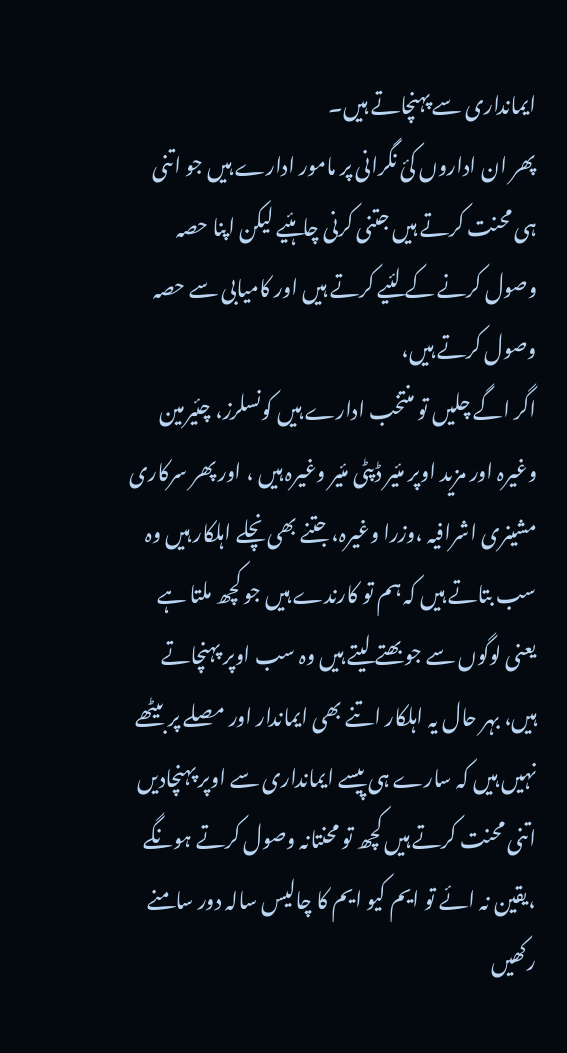ایمانداری سے پہنچاتے ہیں۔
پھر ان اداروں کئ نگرانی پر مامور ادارے ہیں جو اتنی ہی محنت کرتے ہیں جتنی کرنی چاہئیے لیکن اپنا حصہ وصول کرنے کے لئیے کرتے ہیں اور کامیابی سے حصہ وصول کرتے ہیں،
اگر اگے چلیں تو منتخب ادارے ہیں کونسلرز، چئیرمین وغیرہ اور مزید اوپر مئیر ڈپٹی مئیر وغیرہ ہیں ، اور پھر سرکاری مشینری اشرافیہ ،وزرا وغیرہ، جتنے بھی نچلے اہلکار ہیں وہ سب بتاتے ہیں کہ ہم تو کارندے ہیں جو کچھ ملتا ہے یعنی لوگوں سے جو بھتے لیتے ہیں وہ سب اوپر پہنچاتے ہیں، بہر حال یہ اہلکار اتنے بھی ایماندار اور مصلے پر بیٹھے نہیں ہیں کہ سارے ہی پیسے ایمانداری سے اوپر پہنچادیں اتنی محنت کرتے ہیں کچھ تو محنتانہ وصول کرتے ہونگے ،یقین نہ ائے تو ایم کیو ایم کا چالیس سالہ دور سامنے رکھیں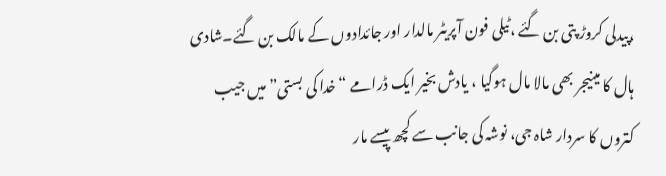،پیدلی کروڑ پتی بن گئے ،ٹیلی فون آپریٹر مالدار اور جائدادوں کے مالک بن گئے۔شادی ہال کا مینیجر بھی مالا مال ہوگیا ، یادش بخیر ایک ڈرامے “خدا کی بستی” میں جیب کتروں کا سردار شاہ جی، نوشہ کی جانب سے کچھ پیسے مار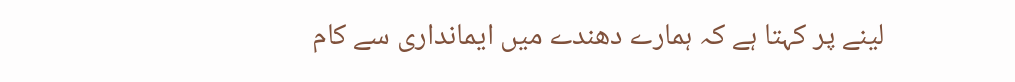لینے پر کہتا ہے کہ ہمارے دھندے میں ایمانداری سے کام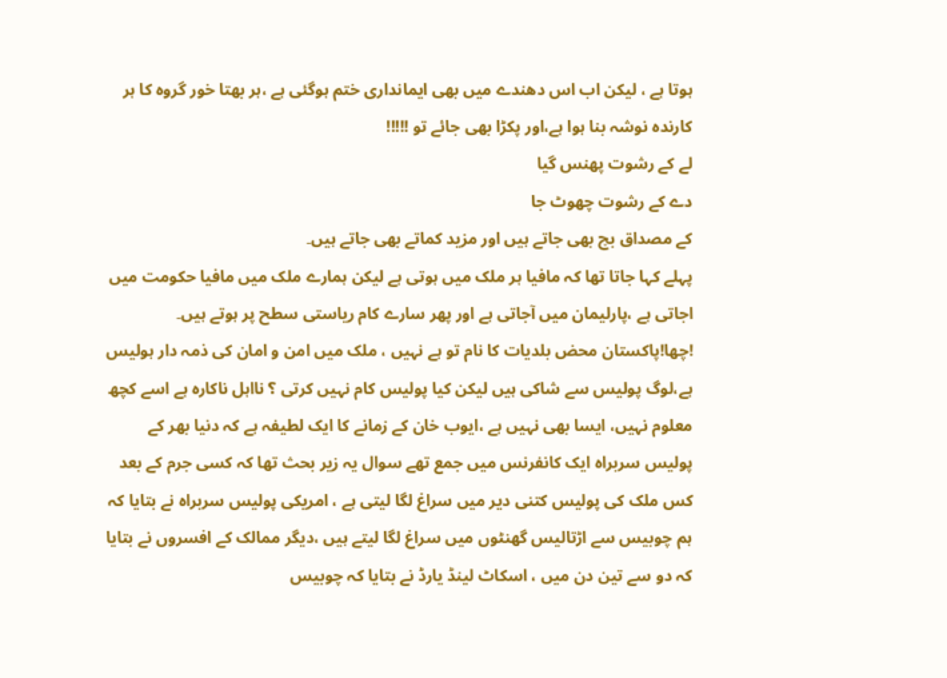ہوتا ہے ، لیکن اب اس دھندے میں بھی ایمانداری ختم ہوگئی ہے ،ہر بھتا خور گروہ کا ہر کارندہ نوشہ بنا ہوا ہے،اور پکڑا بھی جائے تو !!!!!
لے کے رشوت پھنس گیا
دے کے رشوت چھوٹ جا
کے مصداق بچ بھی جاتے ہیں اور مزید کماتے بھی جاتے ہیں۔
پہلے کہا جاتا تھا کہ مافیا ہر ملک میں ہوتی ہے لیکن ہمارے ملک میں مافیا حکومت میں اجاتی ہے ،پارلیمان میں آجاتی ہے اور پھر سارے کام ریاستی سطح پر ہوتے ہیں۔
!چھا!پاکستان محض بلدیات کا نام تو ہے نہیں ، ملک میں امن و امان کی ذمہ دار ہولیس ہے،لوگ پولیس سے شاکی ہیں لیکن کیا پولیس کام نہیں کرتی ؟ نااہل ناکارہ ہے اسے کچھ معلوم نہیں، ایسا بھی نہیں ہے ،ایوب خان کے زمانے کا ایک لطیفہ ہے کہ دنیا بھر کے پولیس سربراہ ایک کانفرنس میں جمع تھے سوال یہ زیر بحث تھا کہ کسی جرم کے بعد کس ملک کی پولیس کتنی دیر میں سراغ لگا لیتی ہے ، امریکی پولیس سربراہ نے بتایا کہ ہم چوبیس سے اڑتالیس گھنٹوں میں سراغ لگا لیتے ہیں ،دیگر ممالک کے افسروں نے بتایا کہ دو سے تین دن میں ، اسکاٹ لینڈ یارڈ نے بتایا کہ چوبیس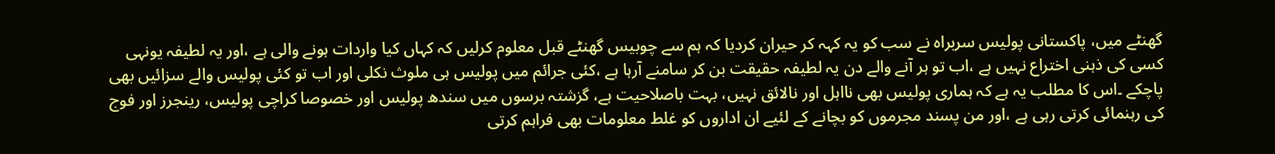گھنٹے میں، پاکستانی پولیس سربراہ نے سب کو یہ کہہ کر حیران کردیا کہ ہم سے چوبیس گھنٹے قبل معلوم کرلیں کہ کہاں کیا واردات ہونے والی ہے ،اور یہ لطیفہ یونہی کسی کی ذہنی اختراع نہیں ہے ،اب تو ہر آنے والے دن یہ لطیفہ حقیقت بن کر سامنے آرہا ہے ،کئی جرائم میں پولیس ہی ملوث نکلی اور اب تو کئی پولیس والے سزائیں بھی پاچکے ۔اس کا مطلب یہ ہے کہ ہماری پولیس بھی نااہل اور نالائق نہیں، بہت باصلاحیت ہے، گزشتہ برسوں میں سندھ پولیس اور خصوصا کراچی پولیس، رینجرز اور فوج کی رہنمائی کرتی رہی ہے ،اور من پسند مجرموں کو بچانے کے لئیے ان اداروں کو غلط معلومات بھی فراہم کرتی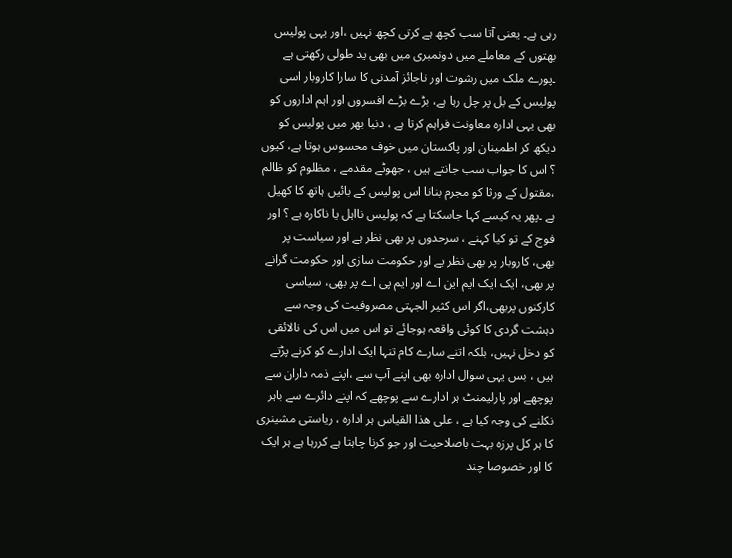رہی ہے۔ یعنی آتا سب کچھ ہے کرتی کچھ نہیں ،اور یہی پولیس بھتوں کے معاملے میں دونمبری میں بھی ید طولی رکھتی ہے ۔پورے ملک میں رشوت اور ناجائز آمدنی کا سارا کاروبار اسی پولیس کے بل پر چل رہا ہے، بڑے بڑے افسروں اور اہم اداروں کو بھی یہی ادارہ معاونت فراہم کرتا ہے ، دنیا بھر میں پولیس کو دیکھ کر اطمینان اور پاکستان میں خوف محسوس ہوتا ہے، کیوں ؟ اس کا جواب سب جانتے ہیں ، جھوٹے مقدمے ، مظلوم کو ظالم ،مقتول کے ورثا کو مجرم بنانا اس پولیس کے بائیں ہاتھ کا کھیل ہے ۔پھر یہ کیسے کہا جاسکتا ہے کہ پولیس نااہل یا ناکارہ ہے ؟ اور فوج کے تو کیا کہنے ، سرحدوں پر بھی نظر ہے اور سیاست پر بھی، کاروبار پر بھی نظر یے اور حکومت سازی اور حکومت گرانے پر بھی، ایک ایک ایم این اے اور ایم پی اے پر بھی، سیاسی کارکنوں پربھی،اگر اس کثیر الجہتی مصروفیت کی وجہ سے دہشت گردی کا کوئی واقعہ ہوجائے تو اس میں اس کی نالائقی کو دخل نہیں، بلکہ اتنے سارے کام تنہا ایک ادارے کو کرنے پڑتے ہیں ، بس یہی سوال ادارہ بھی اپنے آپ سے ،اپنے ذمہ داران سے پوچھے اور پارلیمنٹ ہر ادارے سے پوچھے کہ اپنے دائرے سے باہر نکلنے کی وجہ کیا ہے ، علی ھذا القیاس ہر ادارہ ، ریاستی مشینری کا ہر کل پرزہ بہت باصلاحیت اور جو کرنا چاہتا ہے کررہا ہے ہر ایک کا اور خصوصا چند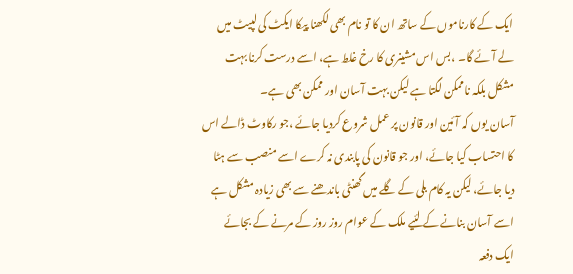ایک کے کارناموں کے ساتھ ان کا تو نام بھی لکھنا پیکا ایکٹ کی لپیٹ میں لے آئے گا۔ ،بس اس مشینری کا رخ غلط ہے، اسے درست کرنا بہت مشکل بلکہ ناممکن لگتا ہے لیکن بہت آسان اور ممکن بھی ہے۔
آسان یوں کہ آئین اور قانون پر عمل شروع کردیا جائے ،جو رکاوٹ ڈالے اس کا احتساب کیا جائے، اور جو قانون کی پابندی نہ کرے اسے منصب سے ہٹا دیا جائے، لیکن یہ کام بلی کے گلے میں گھنٹی باندھنے سے بھی زیادہ مشکل ہے اسے آسان بنانے کے لئیے ملک کے عوام روز روز کے مرنے کے بجائے ایک دفعہ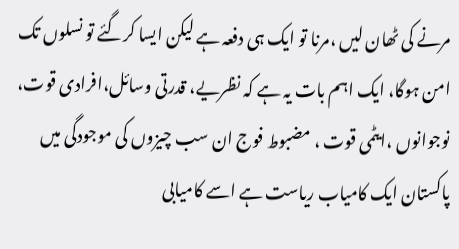مرنے کی ٹھان لیں ،مرنا تو ایک ہی دفعہ ہے لیکن ایسا کرگئے تو نسلوں تک امن ہوگا، ایک اہم بات یہ ہے کہ نظریے، قدرتی وسائل،افرادی قوت، نوجوانوں ،ایٹمی قوت ، مضبوط فوج ان سب چیزوں کی موجودگی میں پاکستان ایک کامیاب ریاست ہے اسے کامیابی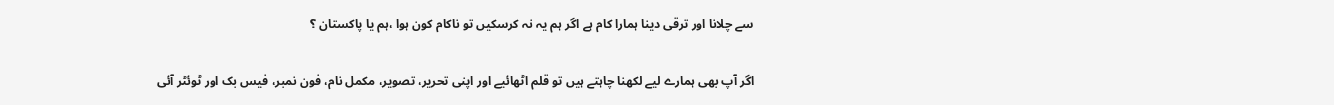سے چلانا اور ترقی دینا ہمارا کام ہے اگر ہم یہ نہ کرسکیں تو ناکام کون ہوا ،ہم یا پاکستان ؟

اگر آپ بھی ہمارے لیے لکھنا چاہتے ہیں تو قلم اٹھائیے اور اپنی تحریر، تصویر، مکمل نام، فون نمبر، فیس بک اور ٹوئٹر آئی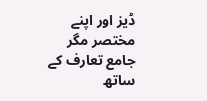ڈیز اور اپنے مختصر مگر جامع تعارف کے ساتھ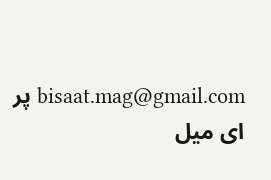bisaat.mag@gmail.com پر ای میل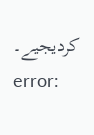کردیجیے۔
error: